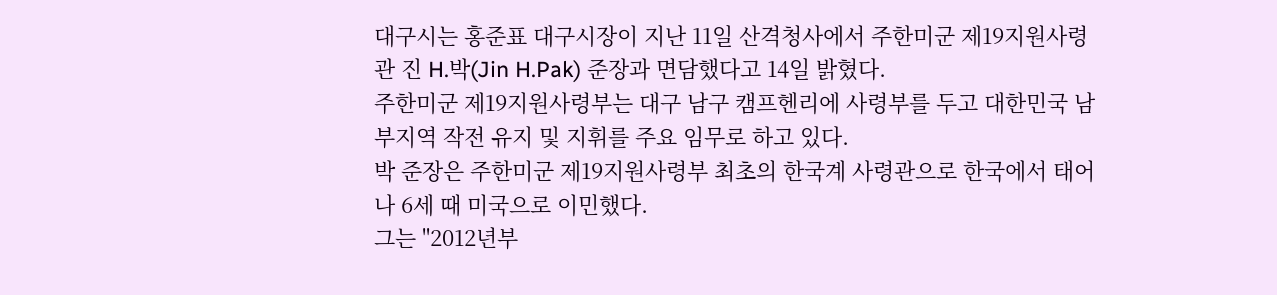대구시는 홍준표 대구시장이 지난 11일 산격청사에서 주한미군 제19지원사령관 진 H.박(Jin H.Pak) 준장과 면담했다고 14일 밝혔다.
주한미군 제19지원사령부는 대구 남구 캠프헨리에 사령부를 두고 대한민국 남부지역 작전 유지 및 지휘를 주요 임무로 하고 있다.
박 준장은 주한미군 제19지원사령부 최초의 한국계 사령관으로 한국에서 태어나 6세 때 미국으로 이민했다.
그는 "2012년부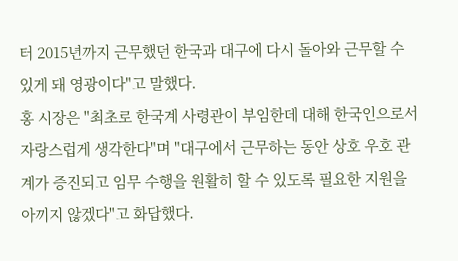터 2015년까지 근무했던 한국과 대구에 다시 돌아와 근무할 수 있게 돼 영광이다"고 말했다.
홍 시장은 "최초로 한국계 사령관이 부임한데 대해 한국인으로서 자랑스럽게 생각한다"며 "대구에서 근무하는 동안 상호 우호 관계가 증진되고 임무 수행을 원활히 할 수 있도록 필요한 지원을 아끼지 않겠다"고 화답했다.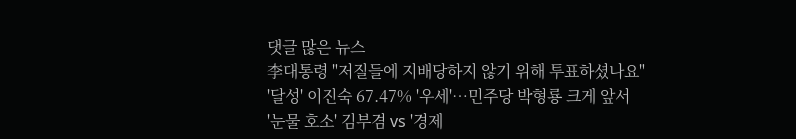댓글 많은 뉴스
李대통령 "저질들에 지배당하지 않기 위해 투표하셨나요"
'달성' 이진숙 67.47% '우세'…민주당 박형룡 크게 앞서
'눈물 호소' 김부겸 vs '경제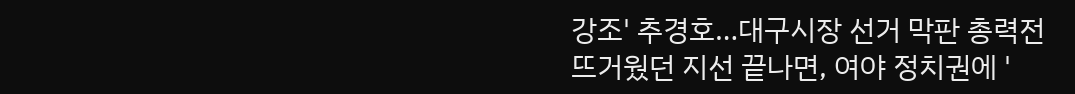강조' 추경호…대구시장 선거 막판 총력전
뜨거웠던 지선 끝나면, 여야 정치권에 '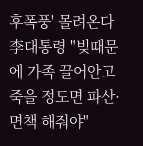후폭풍' 몰려온다
李대통령 "빚때문에 가족 끌어안고 죽을 정도면 파산·면책 해줘야"